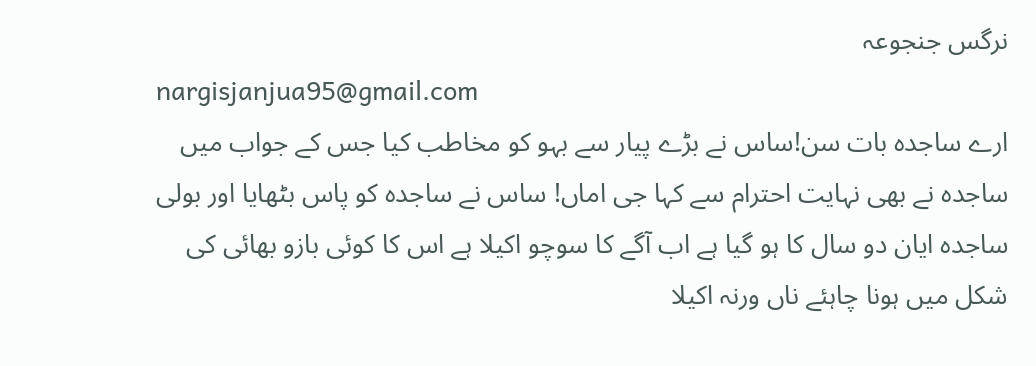نرگس جنجوعہ
nargisjanjua95@gmail.com
ارے ساجدہ بات سن!ساس نے بڑے پیار سے بہو کو مخاطب کیا جس کے جواب میں ساجدہ نے بھی نہایت احترام سے کہا جی اماں! ساس نے ساجدہ کو پاس بٹھایا اور بولی ساجدہ ایان دو سال کا ہو گیا ہے اب آگے کا سوچو اکیلا ہے اس کا کوئی بازو بھائی کی شکل میں ہونا چاہئے ناں ورنہ اکیلا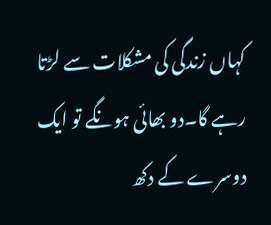کہاں زندگی کی مشکلات سے لڑتا رہے گا۔دو بھائی ہونگے تو ایک دوسرے کے دکھ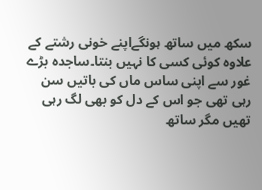سکھ میں ساتھ ہونگےاپنے خونی رشتے کے علاوہ کوئی کسی کا نہیں بنتا۔ساجدہ بڑے غور سے اپنی ساس ماں کی باتیں سن رہی تھی جو اس کے دل کو بھی لگ رہی تھیں مگر ساتھ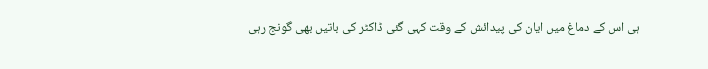ہی اس کے دماغ میں ایان کی پیدائش کے وقت کہی گئی ڈاکٹر کی باتیں بھی گونج رہی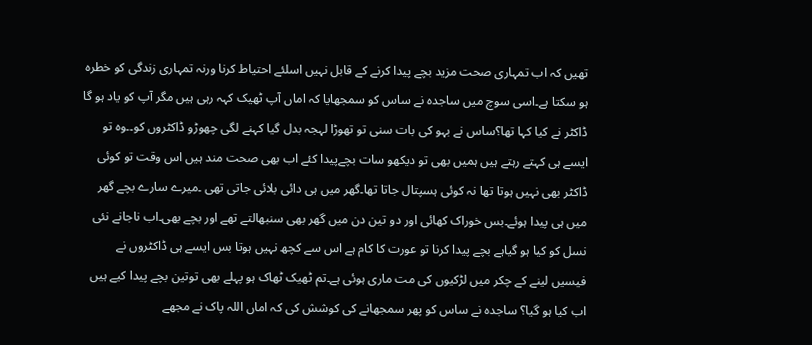تھیں کہ اب تمہاری صحت مزید بچے پیدا کرنے کے قابل نہیں اسلئے احتیاط کرنا ورنہ تمہاری زندگی کو خطرہ ہو سکتا ہے۔اسی سوچ میں ساجدہ نے ساس کو سمجھایا کہ اماں آپ ٹھیک کہہ رہی ہیں مگر آپ کو یاد ہو گا ڈاکٹر نے کیا کہا تھا؟ساس نے بہو کی بات سنی تو تھوڑا لہجہ بدل گیا کہنے لگی چھوڑو ڈاکٹروں کو۔۔وہ تو ایسے ہی کہتے رہتے ہیں ہمیں بھی تو دیکھو سات بچےپیدا کئے اب بھی صحت مند ہیں اس وقت تو کوئی ڈاکٹر بھی نہیں ہوتا تھا نہ کوئی ہسپتال جاتا تھا۔گھر میں ہی دائی بلائی جاتی تھی ۔میرے سارے بچے گھر میں ہی پیدا ہوئے۔بس خوراک کھائی اور دو تین دن میں گھر بھی سنبھالتے تھے اور بچے بھی۔اب ناجانے نئی نسل کو کیا ہو گیاہے بچے پیدا کرنا تو عورت کا کام ہے اس سے کچھ نہیں ہوتا بس ایسے ہی ڈاکٹروں نے فیسیں لینے کے چکر میں لڑکیوں کی مت ماری ہوئی ہے۔تم ٹھیک ٹھاک ہو پہلے بھی توتین بچے پیدا کیے ہیں اب کیا ہو گیا؟ ساجدہ نے ساس کو پھر سمجھانے کی کوشش کی کہ اماں اللہ پاک نے مجھے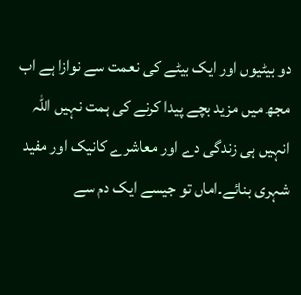دو بیٹیوں اور ایک بیٹے کی نعمت سے نوازا ہے اب مجھ میں مزید بچے پیدا کرنے کی ہمت نہیں اللہ انہیں ہی زندگی دے اور معاشرے کانیک اور مفید شہری بنائے۔اماں تو جیسے ایک دم سے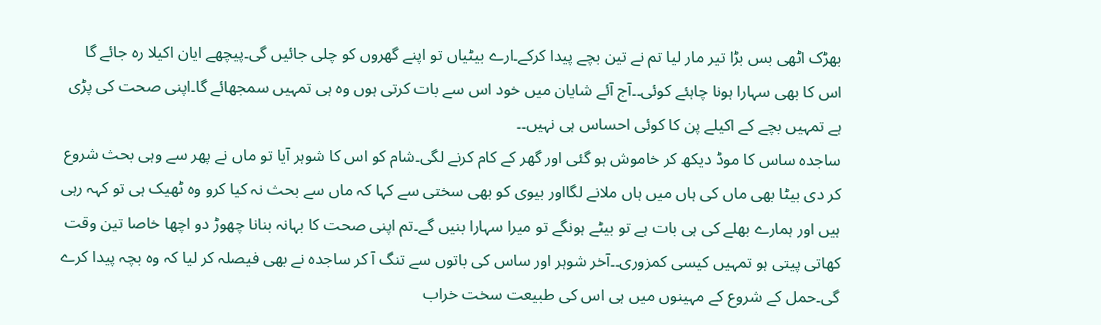بھڑک اٹھی بس بڑا تیر مار لیا تم نے تین بچے پیدا کرکے۔ارے بیٹیاں تو اپنے گھروں کو چلی جائیں گی۔پیچھے ایان اکیلا رہ جائے گا اس کا بھی سہارا ہونا چاہئے کوئی۔۔آج آئے شایان میں خود اس سے بات کرتی ہوں وہ ہی تمہیں سمجھائے گا۔اپنی صحت کی پڑی ہے تمہیں بچے کے اکیلے پن کا کوئی احساس ہی نہیں۔۔
ساجدہ ساس کا موڈ دیکھ کر خاموش ہو گئی اور گھر کے کام کرنے لگی۔شام کو اس کا شوہر آیا تو ماں نے پھر سے وہی بحث شروع کر دی بیٹا بھی ماں کی ہاں میں ہاں ملانے لگااور بیوی کو بھی سختی سے کہا کہ ماں سے بحث نہ کیا کرو وہ ٹھیک ہی تو کہہ رہی ہیں اور ہمارے بھلے کی ہی بات ہے تو بیٹے ہونگے تو میرا سہارا بنیں گے۔تم اپنی صحت کا بہانہ بنانا چھوڑ دو اچھا خاصا تین وقت کھاتی پیتی ہو تمہیں کیسی کمزوری۔۔آخر شوہر اور ساس کی باتوں سے تنگ آ کر ساجدہ نے بھی فیصلہ کر لیا کہ وہ بچہ پیدا کرے گی۔حمل کے شروع کے مہینوں میں ہی اس کی طبیعت سخت خراب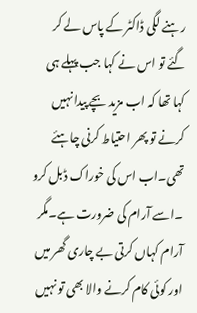رہنے لگی ڈاکٹر کے پاس لے کر گئے تو اس نے کہا جب پہلے ہی کہا تھا کہ اب مزید بچے پیدا نہیں کرنے تو پھر احتیاط کرنی چاہئے تھی۔اب اس کی خوراک ڈبل کرو ۔اسے آرام کی ضرورت ہے۔مگر آرام کہاں کرتی بے چاری گھر میں اور کوئی کام کرنے والا بھی تو نہیں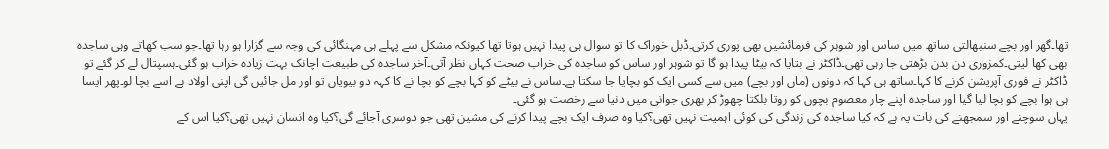تھا۔گھر اور بچے سنبھالتی ساتھ میں ساس اور شوہر کی فرمائشیں بھی پوری کرتی۔ڈبل خوراک کا تو سوال ہی پیدا نہیں ہوتا تھا کیونکہ مشکل سے پہلے ہی مہنگائی کی وجہ سے گزارا ہو رہا تھا۔جو سب کھاتے وہی ساجدہ بھی کھا لیتی۔کمزوری دن بدن بڑھتی جا رہی تھی۔ڈاکٹر نے بتایا کہ بیٹا پیدا ہو گا تو شوہر اور ساس کو ساجدہ کی خراب صحت کہاں نظر آتی۔آخر ساجدہ کی طبیعت اچانک بہت زیادہ خراب ہو گئی۔ہسپتال لے کر گئے تو ڈاکٹر نے فوری آپریشن کرنے کا کہا۔ساتھ ہی کہا کہ دونوں (ماں اور بچے) میں سے کسی ایک کو بچایا جا سکتا ہے۔ساس نے بیٹے کو کہا بچے کو بچا نے کا کہہ دو بیویاں تو اور مل جائیں گی اپنی اولاد ہے اسے بچا لو۔پھر ایسا ہی ہوا بچے کو بچا لیا گیا اور ساجدہ اپنے چار معصوم بچوں کو روتا بلکتا چھوڑ کر بھری جوانی میں دنیا سے رخصت ہو گئی۔
یہاں سوچنے اور سمجھنے کی بات یہ ہے کہ کیا ساجدہ کی زندگی کی کوئی اہمیت نہیں تھی؟کیا وہ صرف ایک بچے پیدا کرنے کی مشین تھی جو دوسری آجائے گی؟کیا وہ انسان نہیں تھی؟کیا اس کے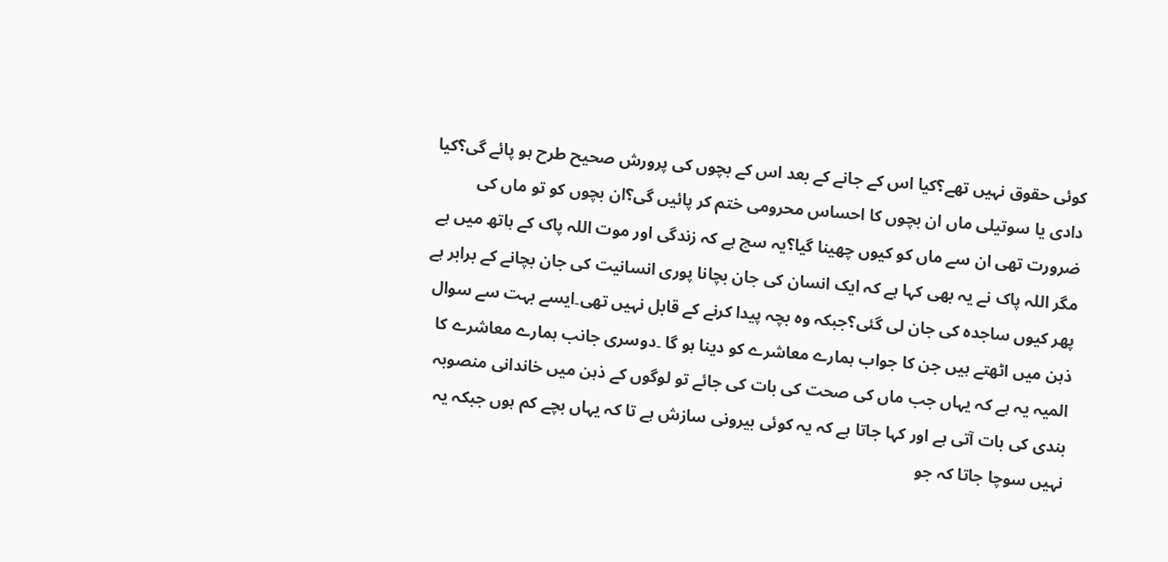کوئی حقوق نہیں تھے؟کیا اس کے جانے کے بعد اس کے بچوں کی پرورش صحیح طرح ہو پائے گی؟کیا دادی یا سوتیلی ماں ان بچوں کا احساس محرومی ختم کر پائیں گی؟ان بچوں کو تو ماں کی ضرورت تھی ان سے ماں کو کیوں چھینا گیا؟یہ سچ ہے کہ زندگی اور موت اللہ پاک کے ہاتھ میں ہے مگر اللہ پاک نے یہ بھی کہا ہے کہ ایک انسان کی جان بچانا پوری انسانیت کی جان بچانے کے برابر ہے پھر کیوں ساجدہ کی جان لی گئی؟جبکہ وہ بچہ پیدا کرنے کے قابل نہیں تھی۔ایسے بہت سے سوال ذہن میں اٹھتے ہیں جن کا جواب ہمارے معاشرے کو دینا ہو گا ۔دوسری جانب ہمارے معاشرے کا المیہ یہ ہے کہ یہاں جب ماں کی صحت کی بات کی جائے تو لوگوں کے ذہن میں خاندانی منصوبہ بندی کی بات آتی ہے اور کہا جاتا ہے کہ یہ کوئی بیرونی سازش ہے تا کہ یہاں بچے کم ہوں جبکہ یہ نہیں سوچا جاتا کہ جو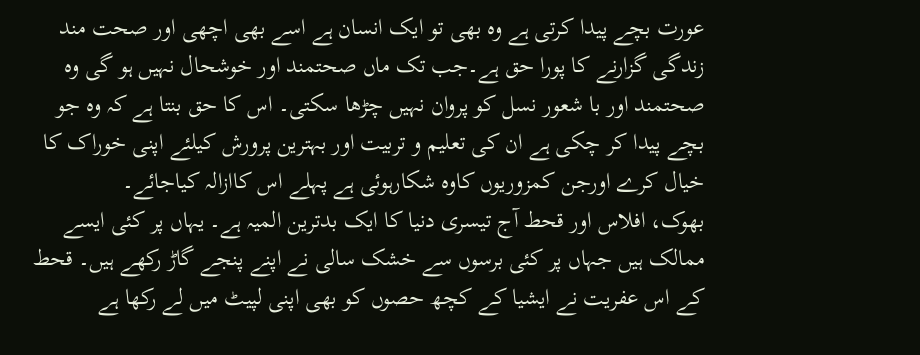عورت بچے پیدا کرتی ہے وہ بھی تو ایک انسان ہے اسے بھی اچھی اور صحت مند زندگی گزارنے کا پورا حق ہے۔جب تک ماں صحتمند اور خوشحال نہیں ہو گی وہ صحتمند اور با شعور نسل کو پروان نہیں چڑھا سکتی۔ اس کا حق بنتا ہے کہ وہ جو بچے پیدا کر چکی ہے ان کی تعلیم و تربیت اور بہترین پرورش کیلئے اپنی خوراک کا خیال کرے اورجن کمزوریوں کاوہ شکارہوئی ہے پہلے اس کاازالہ کیاجائے۔
بھوک، افلاس اور قحط آج تیسری دنیا کا ایک بدترین المیہ ہے۔ یہاں پر کئی ایسے ممالک ہیں جہاں پر کئی برسوں سے خشک سالی نے اپنے پنجے گاڑ رکھے ہیں۔ قحط کے اس عفریت نے ایشیا کے کچھ حصوں کو بھی اپنی لپیٹ میں لے رکھا ہے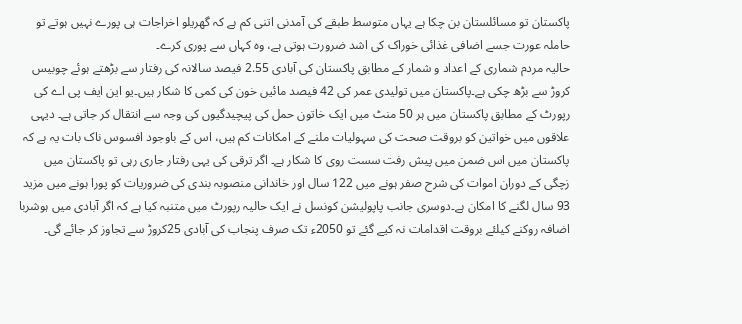پاکستان تو مسائلستان بن چکا ہے یہاں متوسط طبقے کی آمدنی اتنی کم ہے کہ گھریلو اخراجات ہی پورے نہیں ہوتے تو حاملہ عورت جسے اضافی غذائی خوراک کی اشد ضرورت ہوتی ہے، وہ کہاں سے پوری کرے۔
حالیہ مردم شماری کے اعداد و شمار کے مطابق پاکستان کی آبادی 2.55 فیصد سالانہ کی رفتار سے بڑھتے ہوئے چوبیس کروڑ سے بڑھ چکی ہے۔پاکستان میں تولیدی عمر کی 42 فیصد مائیں خون کی کمی کا شکار ہیں۔یو این ایف پی اے کی رپورٹ کے مطابق پاکستان میں ہر 50 منٹ میں ایک خاتون حمل کی پیچیدگیوں کی وجہ سے انتقال کر جاتی ہے۔ دیہی علاقوں میں خواتین کو بروقت صحت کی سہولیات ملنے کے امکانات کم ہیں، اس کے باوجود افسوس ناک بات یہ ہے کہ پاکستان میں اس ضمن میں پیش رفت سست روی کا شکار ہے۔ اگر ترقی کی یہی رفتار جاری رہی تو پاکستان میں زچگی کے دوران اموات کی شرح صفر ہونے میں 122 سال اور خاندانی منصوبہ بندی کی ضروریات کو پورا ہونے میں مزید 93 سال لگنے کا امکان ہے۔دوسری جانب پاپولیشن کونسل نے ایک حالیہ رپورٹ میں متنبہ کیا ہے کہ اگر آبادی میں ہوشربا اضافہ روکنے کیلئے بروقت اقدامات نہ کیے گئے تو 2050ء تک صرف پنجاب کی آبادی 25کروڑ سے تجاوز کر جائے گی۔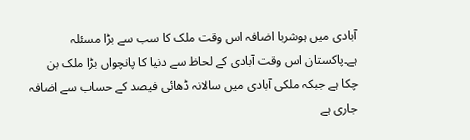آبادی میں ہوشربا اضافہ اس وقت ملک کا سب سے بڑا مسئلہ ہے۔پاکستان اس وقت آبادی کے لحاظ سے دنیا کا پانچواں بڑا ملک بن چکا ہے جبکہ ملکی آبادی میں سالانہ ڈھائی فیصد کے حساب سے اضافہ جاری ہے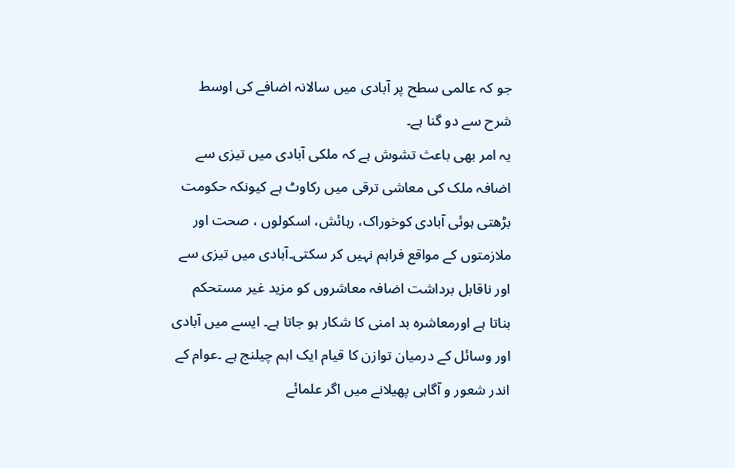جو کہ عالمی سطح پر آبادی میں سالانہ اضافے کی اوسط شرح سے دو گنا ہے۔
یہ امر بھی باعث تشوش ہے کہ ملکی آبادی میں تیزی سے اضافہ ملک کی معاشی ترقی میں رکاوٹ ہے کیونکہ حکومت بڑھتی ہوئی آبادی کوخوراک، رہائش، اسکولوں ، صحت اور ملازمتوں کے مواقع فراہم نہیں کر سکتی۔آبادی میں تیزی سے اور ناقابل برداشت اضافہ معاشروں کو مزید غیر مستحکم بناتا ہے اورمعاشرہ بد امنی کا شکار ہو جاتا ہے۔ ایسے میں آبادی اور وسائل کے درمیان توازن کا قیام ایک اہم چیلنج ہے ۔عوام کے اندر شعور و آگاہی پھیلانے میں اگر علمائے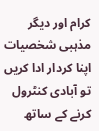کرام اور دیگر مذہبی شخصیات اپنا کردار ادا کریں تو آبادی کنٹرول کرنے کے ساتھ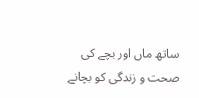ساتھ ماں اور بچے کی صحت و زندگی کو بچانے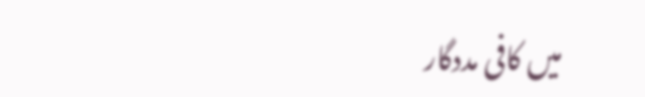میں کافی مددگار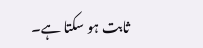ثابت ہو سکتا ہے۔